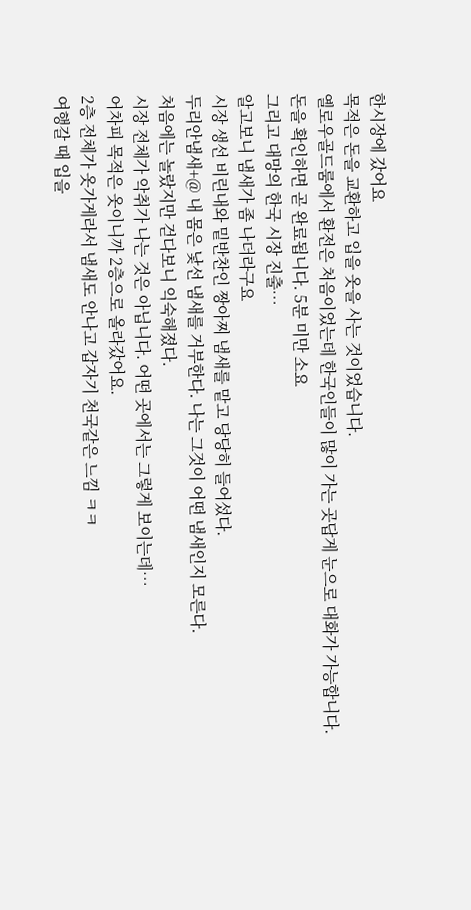한시장에 갔어요
목적은 돈을 교환하고 입을 옷을 사는 것이었습니다.
옐로우골드룸에서 환전은 처음이었는데 한국인들이 많이 가는 곳답게 눈으로 대화가 가능합니다.
돈을 확인하면 곧 완료됩니다. 5분 미만 소요
그리고 대망의 한국 시장 진출…
알고보니 냄새가 좀 나더라구요
시장 생선 비린내와 밑반찬인 짱아찌 냄새를 맡고 당당히 들어섰다.
두리안냄새+@ 내 몸은 낯선 냄새를 거부한다. 나는 그것이 어떤 냄새인지 모른다.
처음에는 놀랐지만 걷다보니 익숙해졌다.
시장 전체가 악취가 나는 것은 아닙니다. 어떤 곳에서는 그렇게 보이는데…
어차피 목적은 옷이니까 2층으로 올라갔어요.
2층 전체가 옷가게라서 냄새도 안나고 갑자기 천국같은 느낌 ㅋㅋ
여행갈 때 입을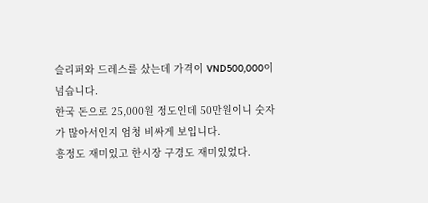슬리퍼와 드레스를 샀는데 가격이 VND500,000이 넘습니다.
한국 돈으로 25,000원 정도인데 50만원이니 숫자가 많아서인지 엄청 비싸게 보입니다.
흥정도 재미있고 한시장 구경도 재미있었다.